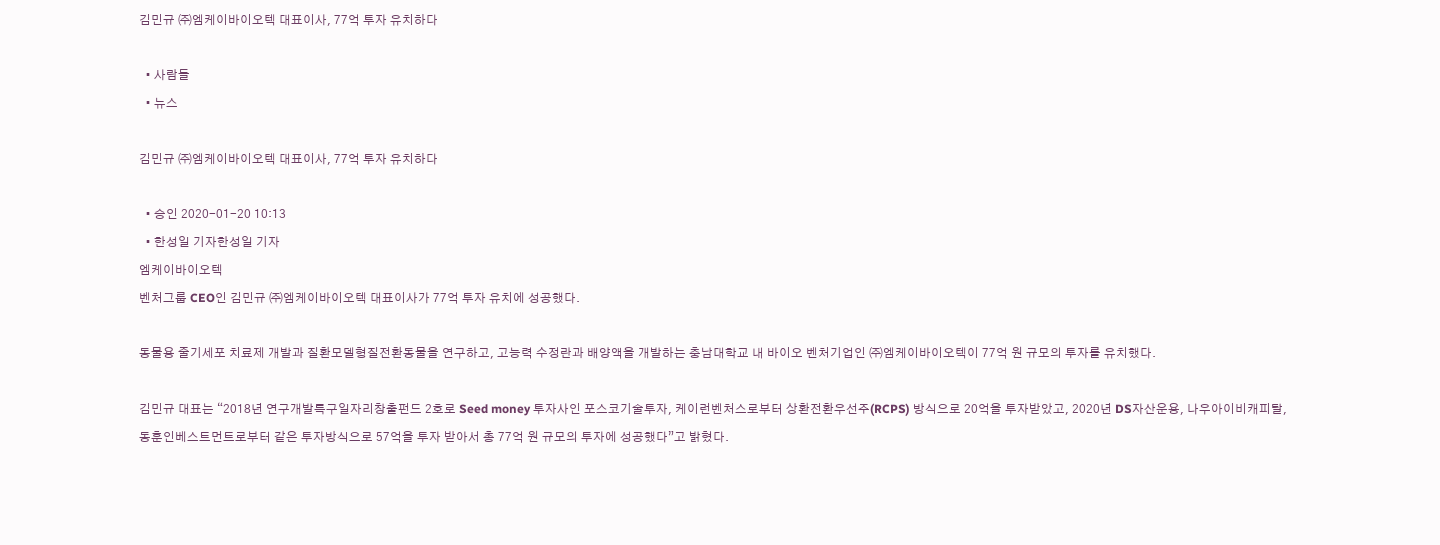김민규 ㈜엠케이바이오텍 대표이사, 77억 투자 유치하다

  • 사람들
  • 뉴스

김민규 ㈜엠케이바이오텍 대표이사, 77억 투자 유치하다

  • 승인 2020-01-20 10:13
  • 한성일 기자한성일 기자
엠케이바이오텍
벤처그룹 CEO인 김민규 ㈜엠케이바이오텍 대표이사가 77억 투자 유치에 성공했다.

동물용 줄기세포 치료제 개발과 질환모델형질전환동물을 연구하고, 고능력 수정란과 배양액을 개발하는 충남대학교 내 바이오 벤처기업인 ㈜엠케이바이오텍이 77억 원 규모의 투자를 유치했다.

김민규 대표는 “2018년 연구개발특구일자리창출펀드 2호로 Seed money 투자사인 포스코기술투자, 케이런벤처스로부터 상환전환우선주(RCPS) 방식으로 20억을 투자받았고, 2020년 DS자산운용, 나우아이비캐피탈, 동훈인베스트먼트로부터 같은 투자방식으로 57억을 투자 받아서 총 77억 원 규모의 투자에 성공했다”고 밝혔다.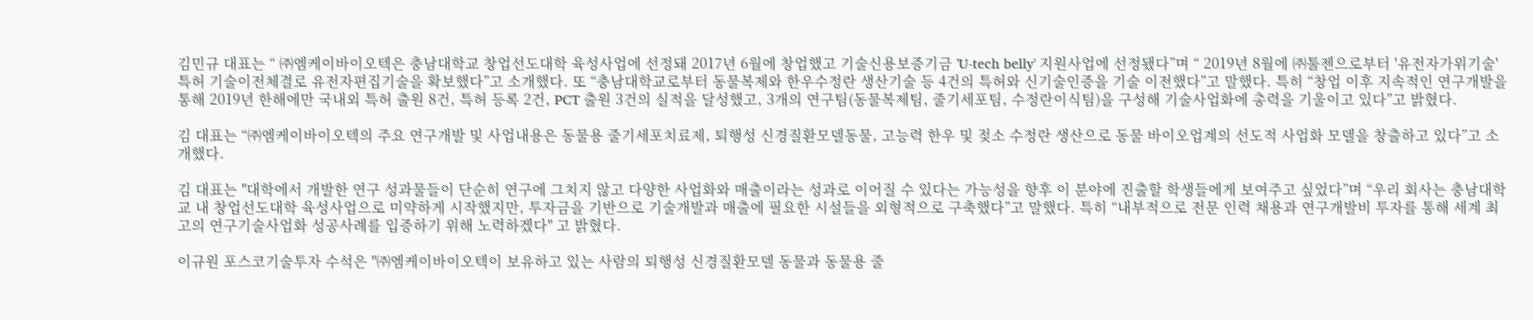김민규 대표는 “ ㈜엠케이바이오텍은 충남대학교 창업선도대학 육성사업에 선정돼 2017년 6월에 창업했고 기술신용보증기금 'U-tech belly' 지원사업에 선정됐다”며 “ 2019년 8월에 ㈜툴젠으로부터 '유전자가위기술' 특허 기술이전체결로 유전자편집기술을 확보했다”고 소개했다. 또 “충남대학교로부터 동물복제와 한우수정란 생산기술 등 4건의 특허와 신기술인증을 기술 이전했다”고 말했다. 특히 “창업 이후 지속적인 연구개발을 통해 2019년 한해에만 국내외 특허 출원 8건, 특허 등록 2건, PCT 출원 3건의 실적을 달성했고, 3개의 연구팀(동물복제팀, 줄기세포팀, 수정란이식팀)을 구성해 기술사업화에 총력을 기울이고 있다”고 밝혔다.

김 대표는 “㈜엠케이바이오텍의 주요 연구개발 및 사업내용은 동물용 줄기세포치료제, 퇴행성 신경질환모델동물, 고능력 한우 및 젖소 수정란 생산으로 동물 바이오업계의 선도적 사업화 모델을 창출하고 있다”고 소개했다.

김 대표는 "대학에서 개발한 연구 성과물들이 단순히 연구에 그치지 않고 다양한 사업화와 매출이라는 성과로 이어질 수 있다는 가능성을 향후 이 분야에 진출할 학생들에게 보여주고 싶었다”며 “우리 회사는 충남대학교 내 창업선도대학 육성사업으로 미약하게 시작했지만, 투자금을 기반으로 기술개발과 매출에 필요한 시설들을 외형적으로 구축했다”고 말했다. 특히 “내부적으로 전문 인력 채용과 연구개발비 투자를 통해 세계 최고의 연구기술사업화 성공사례를 입증하기 위해 노력하겠다" 고 밝혔다.

이규원 포스코기술투자 수석은 "㈜엠케이바이오텍이 보유하고 있는 사람의 퇴행성 신경질환모델 동물과 동물용 줄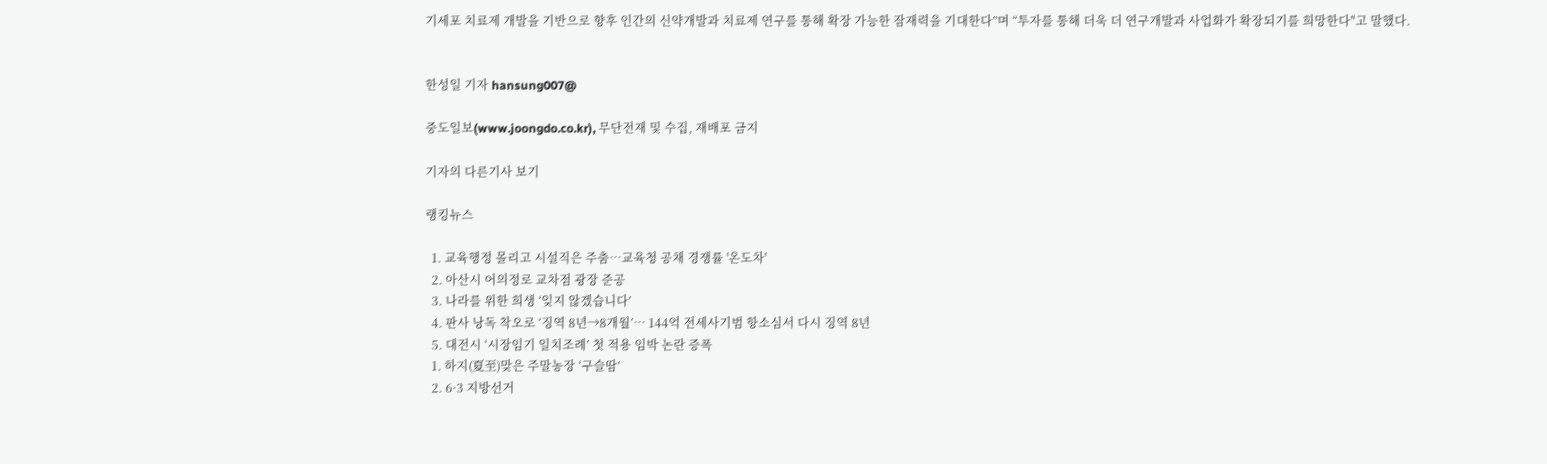기세포 치료제 개발을 기반으로 향후 인간의 신약개발과 치료제 연구를 통해 확장 가능한 잠재력을 기대한다”며 “투자를 통해 더욱 더 연구개발과 사업화가 확장되기를 희망한다"고 말했다.


한성일 기자 hansung007@

중도일보(www.joongdo.co.kr), 무단전재 및 수집, 재배포 금지

기자의 다른기사 보기

랭킹뉴스

  1. 교육행정 몰리고 시설직은 주춤…교육청 공채 경쟁률 '온도차'
  2. 아산시 어의정로 교차점 광장 준공
  3. 나라를 위한 희생 ‘잊지 않겠습니다’
  4. 판사 낭독 착오로 ‘징역 8년→8개월’… 144억 전세사기범 항소심서 다시 징역 8년
  5. 대전시 ‘시장임기 일치조례’ 첫 적용 임박 논란 증폭
  1. 하지(夏至)맞은 주말농장 ‘구슬땀’
  2. 6·3 지방선거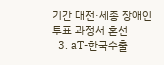기간 대전·세종 장애인 투표 과정서 혼선
  3. aT-한국수출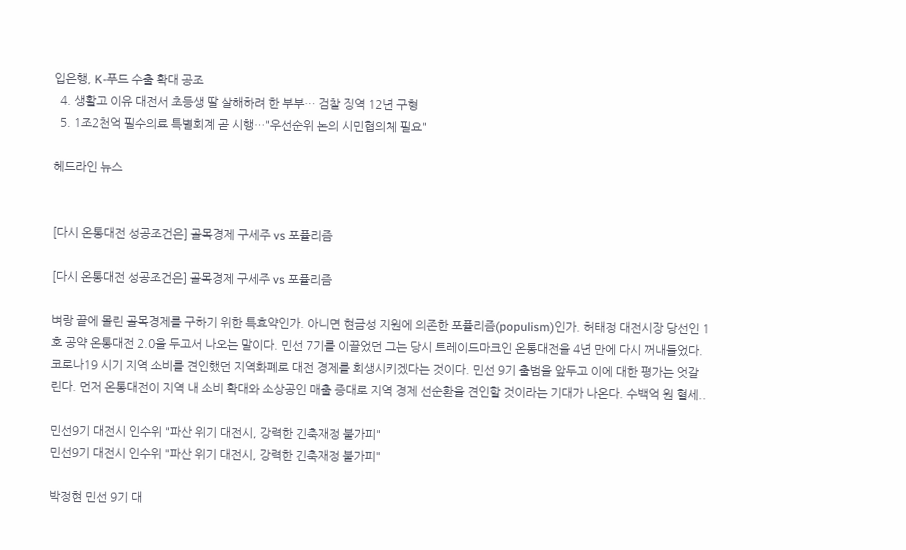입은행, K-푸드 수출 확대 공조
  4. 생활고 이유 대전서 초등생 딸 살해하려 한 부부… 검찰 징역 12년 구형
  5. 1조2천억 필수의료 특별회계 곧 시행…"우선순위 논의 시민협의체 필요"

헤드라인 뉴스


[다시 온통대전 성공조건은] 골목경제 구세주 vs 포퓰리즘

[다시 온통대전 성공조건은] 골목경제 구세주 vs 포퓰리즘

벼랑 끝에 몰린 골목경제를 구하기 위한 특효약인가. 아니면 현금성 지원에 의존한 포퓰리즘(populism)인가. 허태정 대전시장 당선인 1호 공약 온통대전 2.0을 두고서 나오는 말이다. 민선 7기를 이끌었던 그는 당시 트레이드마크인 온통대전을 4년 만에 다시 꺼내들었다. 코로나19 시기 지역 소비를 견인했던 지역화폐로 대전 경제를 회생시키겠다는 것이다. 민선 9기 출범을 앞두고 이에 대한 평가는 엇갈린다. 먼저 온통대전이 지역 내 소비 확대와 소상공인 매출 증대로 지역 경제 선순환을 견인할 것이라는 기대가 나온다. 수백억 원 혈세..

민선9기 대전시 인수위 "파산 위기 대전시, 강력한 긴축재정 불가피"
민선9기 대전시 인수위 "파산 위기 대전시, 강력한 긴축재정 불가피"

박정현 민선 9기 대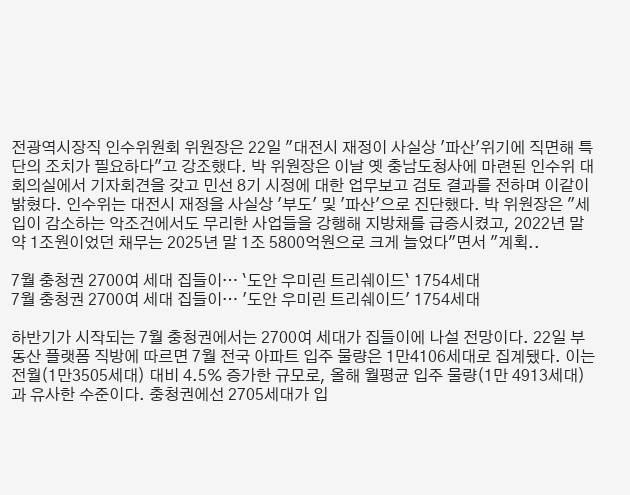전광역시장직 인수위원회 위원장은 22일 "대전시 재정이 사실상 '파산'위기에 직면해 특단의 조치가 필요하다"고 강조했다. 박 위원장은 이날 옛 충남도청사에 마련된 인수위 대회의실에서 기자회견을 갖고 민선 8기 시정에 대한 업무보고 검토 결과를 전하며 이같이 밝혔다. 인수위는 대전시 재정을 사실상 '부도' 및 '파산'으로 진단했다. 박 위원장은 "세입이 감소하는 악조건에서도 무리한 사업들을 강행해 지방채를 급증시켰고, 2022년 말 약 1조원이었던 채무는 2025년 말 1조 5800억원으로 크게 늘었다"면서 "계획..

7월 충청권 2700여 세대 집들이… `도안 우미린 트리쉐이드` 1754세대
7월 충청권 2700여 세대 집들이… '도안 우미린 트리쉐이드' 1754세대

하반기가 시작되는 7월 충청권에서는 2700여 세대가 집들이에 나설 전망이다. 22일 부동산 플랫폼 직방에 따르면 7월 전국 아파트 입주 물량은 1만4106세대로 집계됐다. 이는 전월(1만3505세대) 대비 4.5% 증가한 규모로, 올해 월평균 입주 물량(1만 4913세대)과 유사한 수준이다. 충청권에선 2705세대가 입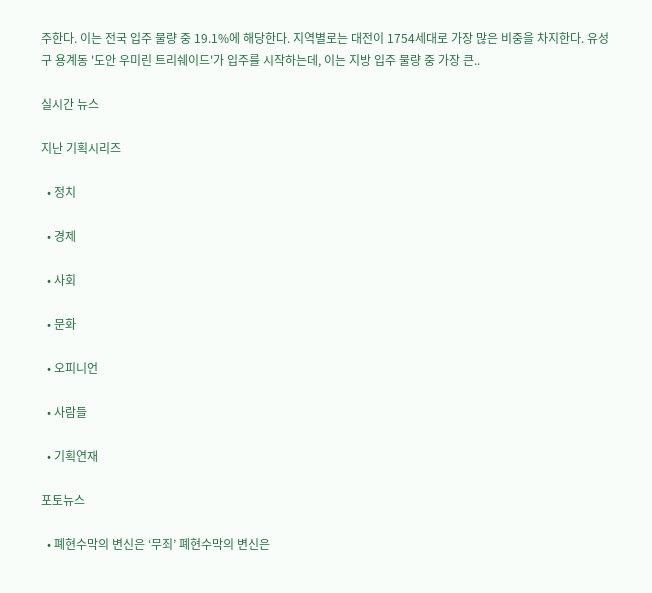주한다. 이는 전국 입주 물량 중 19.1%에 해당한다. 지역별로는 대전이 1754세대로 가장 많은 비중을 차지한다. 유성구 용계동 '도안 우미린 트리쉐이드'가 입주를 시작하는데, 이는 지방 입주 물량 중 가장 큰..

실시간 뉴스

지난 기획시리즈

  • 정치

  • 경제

  • 사회

  • 문화

  • 오피니언

  • 사람들

  • 기획연재

포토뉴스

  • 폐현수막의 변신은 ‘무죄’ 폐현수막의 변신은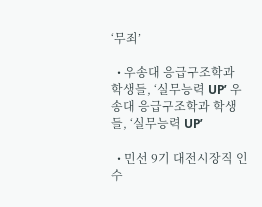‘무죄’

  • 우송대 응급구조학과 학생들, ‘실무능력 UP’ 우송대 응급구조학과 학생들, ‘실무능력 UP’

  • 민선 9기 대전시장직 인수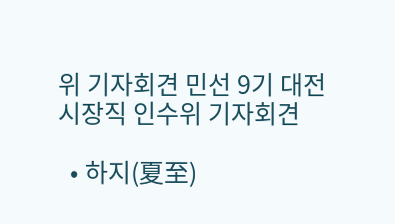위 기자회견 민선 9기 대전시장직 인수위 기자회견

  • 하지(夏至)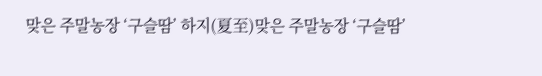맞은 주말농장 ‘구슬땀’ 하지(夏至)맞은 주말농장 ‘구슬땀’